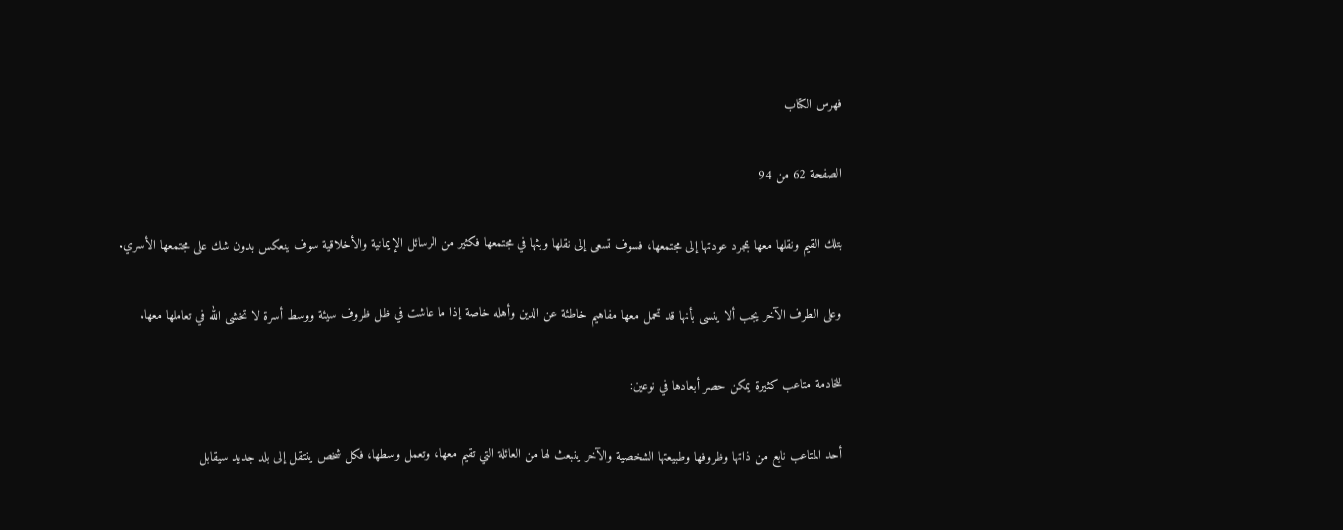فهرس الكتاب

الصفحة 62 من 94

بتلك القيم ونقلها معها بمجرد عودتها إلى مجتمعها، فسوف تسعى إلى نقلها وبثها في مجتمعها فكثير من الرسائل الإيمانية والأخلاقية سوف ينعكس بدون شك على مجتمعها الأسري.

وعلى الطرف الآخر يجب ألا ينسى بأنها قد تحمل معها مفاهيم خاطئة عن الدين وأهله خاصة إذا ما عاشت في ظل ظروف سيئة ووسط أسرة لا تخشى الله في تعاملها معها.

للخادمة متاعب كثيرة يمكن حصر أبعادها في نوعين:

أحد المتاعب نابع من ذاتها وظروفها وطبيعتها الشخصية والآخر ينبعث لها من العائلة التي تقيم معها، وتعمل وسطها، فكل شخص ينتقل إلى بلد جديد سيقابل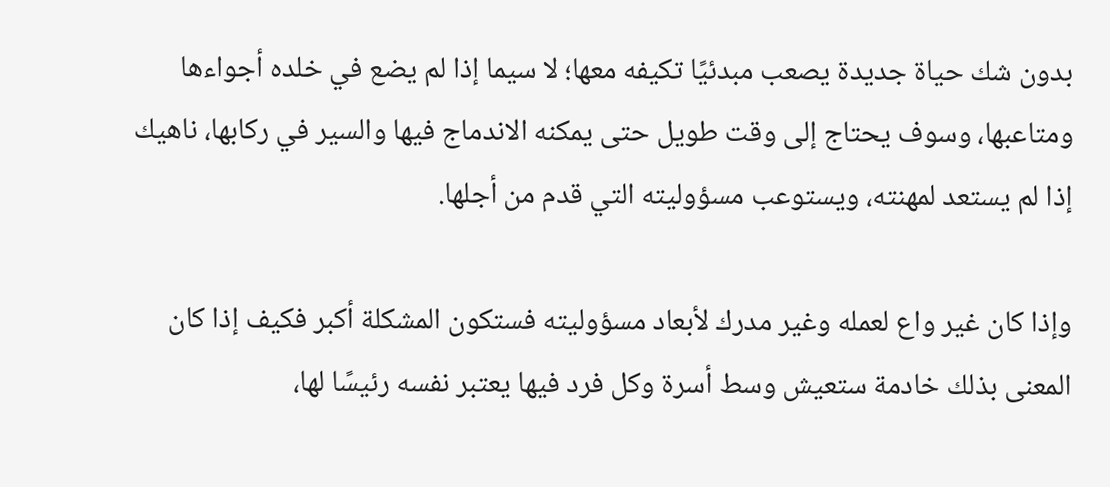بدون شك حياة جديدة يصعب مبدئيًا تكيفه معها؛ لا سيما إذا لم يضع في خلده أجواءها ومتاعبها، وسوف يحتاج إلى وقت طويل حتى يمكنه الاندماج فيها والسير في ركابها، ناهيك إذا لم يستعد لمهنته، ويستوعب مسؤوليته التي قدم من أجلها.

وإذا كان غير واع لعمله وغير مدرك لأبعاد مسؤوليته فستكون المشكلة أكبر فكيف إذا كان المعنى بذلك خادمة ستعيش وسط أسرة وكل فرد فيها يعتبر نفسه رئيسًا لها،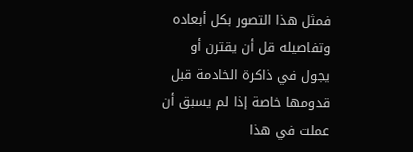فمثل هذا التصور بكل أبعاده وتفاصيله قل أن يقترن أو يجول في ذاكرة الخادمة قبل قدومها خاصة إذا لم يسبق أن عملت في هذا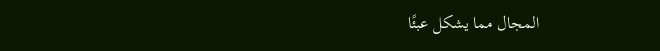المجال مما يشكل عبئًا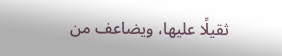ثقيلًا عليها، ويضاعف من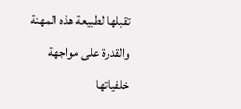تقبلها لطبيعة هذه المهنة والقدرة على مواجهة خلفياتها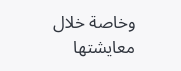وخاصة خلال معايشتها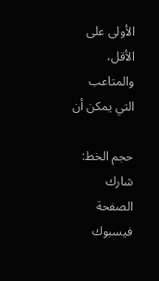الأولى على الأقل، والمتاعب التي يمكن أن

حجم الخط:
شارك الصفحة
فيسبوك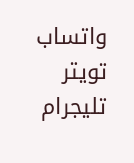واتساب تويتر تليجرام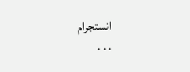انستجرام
. . .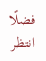فضلًا انتظر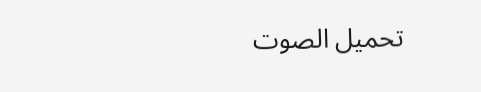تحميل الصوت